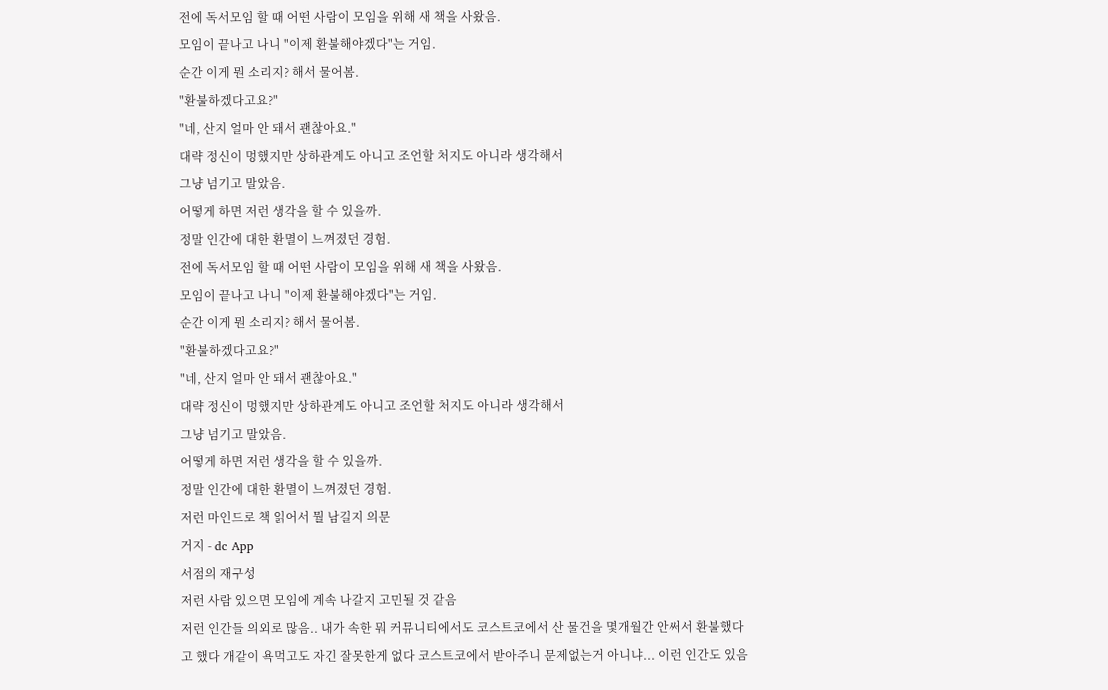전에 독서모임 할 때 어떤 사람이 모임을 위해 새 책을 사왔음.
모임이 끝나고 나니 "이제 환불해야겠다"는 거임.
순간 이게 뭔 소리지? 해서 물어봄.
"환불하겠다고요?"
"네, 산지 얼마 안 돼서 괜찮아요."
대략 정신이 멍했지만 상하관계도 아니고 조언할 처지도 아니라 생각해서
그냥 넘기고 말았음.
어떻게 하면 저런 생각을 할 수 있을까.
정말 인간에 대한 환멸이 느껴졌던 경험.
전에 독서모임 할 때 어떤 사람이 모임을 위해 새 책을 사왔음.
모임이 끝나고 나니 "이제 환불해야겠다"는 거임.
순간 이게 뭔 소리지? 해서 물어봄.
"환불하겠다고요?"
"네, 산지 얼마 안 돼서 괜찮아요."
대략 정신이 멍했지만 상하관계도 아니고 조언할 처지도 아니라 생각해서
그냥 넘기고 말았음.
어떻게 하면 저런 생각을 할 수 있을까.
정말 인간에 대한 환멸이 느껴졌던 경험.
저런 마인드로 책 읽어서 뭘 남길지 의문
거지 - dc App
서점의 재구성
저런 사람 있으면 모임에 계속 나갈지 고민될 것 같음
저런 인간들 의외로 많음.. 내가 속한 뭐 커뮤니티에서도 코스트코에서 산 물건을 몇개월간 안써서 환불했다고 했다 개같이 욕먹고도 자긴 잘못한게 없다 코스트코에서 받아주니 문제없는거 아니냐... 이런 인간도 있음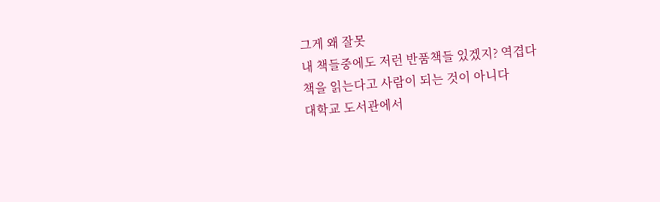그게 왜 잘못
내 책들중에도 저런 반품책들 있겠지? 역겹다
책을 읽는다고 사람이 되는 것이 아니다
대학교 도서관에서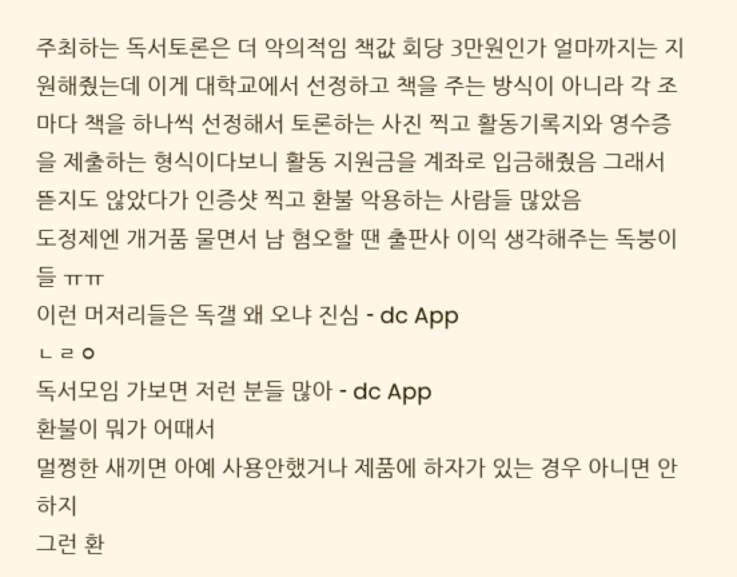주최하는 독서토론은 더 악의적임 책값 회당 3만원인가 얼마까지는 지원해줬는데 이게 대학교에서 선정하고 책을 주는 방식이 아니라 각 조마다 책을 하나씩 선정해서 토론하는 사진 찍고 활동기록지와 영수증을 제출하는 형식이다보니 활동 지원금을 계좌로 입금해줬음 그래서 뜯지도 않았다가 인증샷 찍고 환불 악용하는 사람들 많았음
도정제엔 개거품 물면서 남 혐오할 땐 출판사 이익 생각해주는 독붕이들 ㅠㅠ
이런 머저리들은 독갤 왜 오냐 진심 - dc App
ㄴㄹㅇ
독서모임 가보면 저런 분들 많아 - dc App
환불이 뭐가 어때서
멀쩡한 새끼면 아예 사용안했거나 제품에 하자가 있는 경우 아니면 안하지
그런 환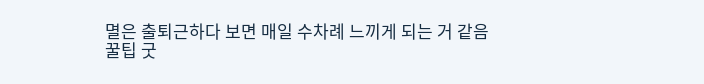멸은 출퇴근하다 보면 매일 수차례 느끼게 되는 거 같음
꿀팁 굿